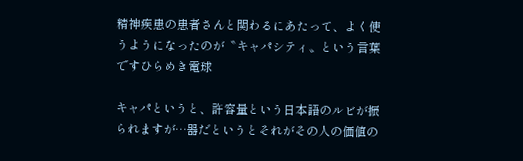精神疾患の患者さんと関わるにあたって、よく使うようになったのが〝キャパシティ〟という言葉ですひらめき電球

キャパというと、許容量という日本語のルビが振られますが…器だというとそれがその人の価値の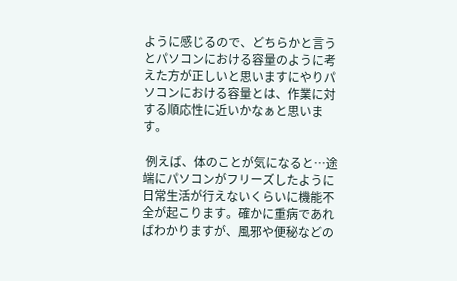ように感じるので、どちらかと言うとパソコンにおける容量のように考えた方が正しいと思いますにやりパソコンにおける容量とは、作業に対する順応性に近いかなぁと思います。

 例えば、体のことが気になると…途端にパソコンがフリーズしたように日常生活が行えないくらいに機能不全が起こります。確かに重病であればわかりますが、風邪や便秘などの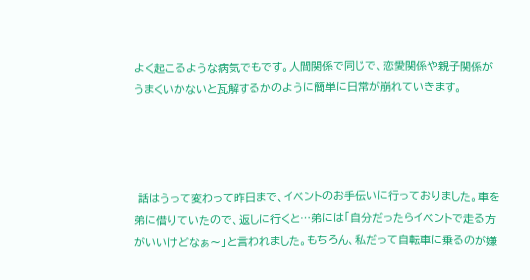よく起こるような病気でもです。人間関係で同じで、恋愛関係や親子関係がうまくいかないと瓦解するかのように簡単に日常が崩れていきます。




 話はうって変わって昨日まで、イベントのお手伝いに行っておりました。車を弟に借りていたので、返しに行くと…弟には「自分だったらイベントで走る方がいいけどなぁ〜」と言われました。もちろん、私だって自転車に乗るのが嫌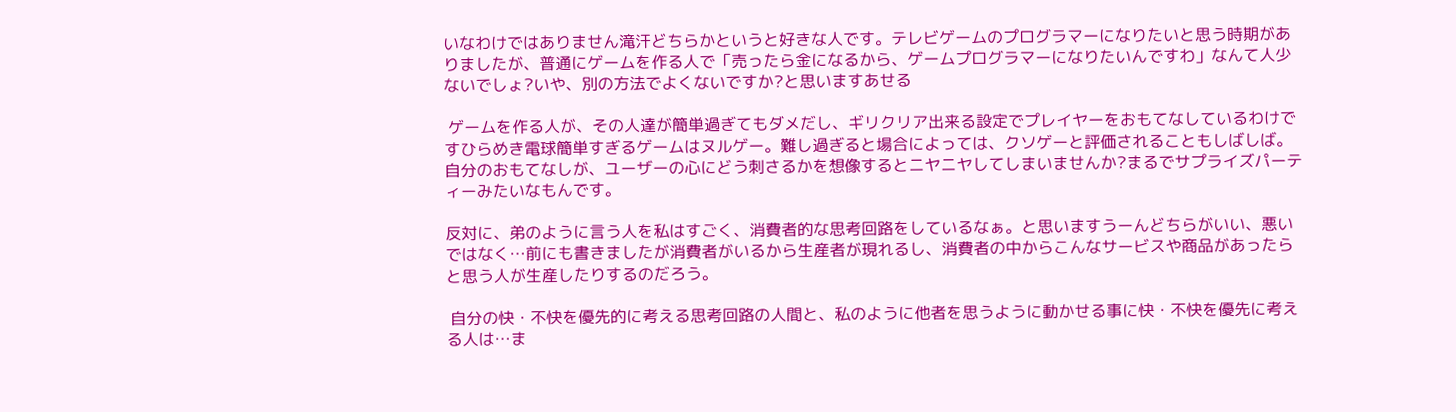いなわけではありません滝汗どちらかというと好きな人です。テレビゲームのプログラマーになりたいと思う時期がありましたが、普通にゲームを作る人で「売ったら金になるから、ゲームプログラマーになりたいんですわ」なんて人少ないでしょ?いや、別の方法でよくないですか?と思いますあせる

 ゲームを作る人が、その人達が簡単過ぎてもダメだし、ギリクリア出来る設定でプレイヤーをおもてなしているわけですひらめき電球簡単すぎるゲームはヌルゲー。難し過ぎると場合によっては、クソゲーと評価されることもしばしば。自分のおもてなしが、ユーザーの心にどう刺さるかを想像するとニヤニヤしてしまいませんか?まるでサプライズパーティーみたいなもんです。

反対に、弟のように言う人を私はすごく、消費者的な思考回路をしているなぁ。と思いますうーんどちらがいい、悪いではなく…前にも書きましたが消費者がいるから生産者が現れるし、消費者の中からこんなサービスや商品があったらと思う人が生産したりするのだろう。

 自分の快・不快を優先的に考える思考回路の人間と、私のように他者を思うように動かせる事に快・不快を優先に考える人は…ま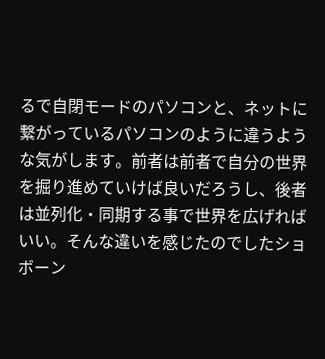るで自閉モードのパソコンと、ネットに繋がっているパソコンのように違うような気がします。前者は前者で自分の世界を掘り進めていけば良いだろうし、後者は並列化・同期する事で世界を広げればいい。そんな違いを感じたのでしたショボーン